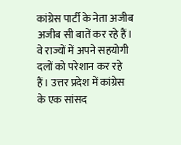कांग्रेस पार्टी के नेता अजीब अजीब सी बातें कर रहे हैं। वे राज्यों में अपने सहयोगी दलों को परेशान कर रहे हैं। उत्तर प्रदेश में कांग्रेस के एक सांसद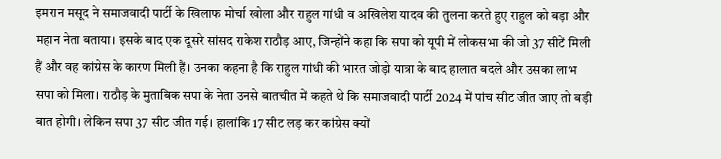इमरान मसूद ने समाजवादी पार्टी के खिलाफ मोर्चा खोला और राहुल गांधी व अखिलेश यादव की तुलना करते हुए राहुल को बड़ा और महान नेता बताया। इसके बाद एक दूसरे सांसद राकेश राठौड़ आए, जिन्होंने कहा कि सपा को यूपी में लोकसभा की जो 37 सीटें मिली हैं और वह कांग्रेस के कारण मिली हैं। उनका कहना है कि राहुल गांधी की भारत जोड़ो यात्रा के बाद हालात बदले और उसका लाभ सपा को मिला। राठौड़ के मुताबिक सपा के नेता उनसे बातचीत में कहते थे कि समाजवादी पार्टी 2024 में पांच सीट जीत जाए तो बड़ी बात होगी। लेकिन सपा 37 सीट जीत गई। हालांकि 17 सीट लड़ कर कांग्रेस क्यों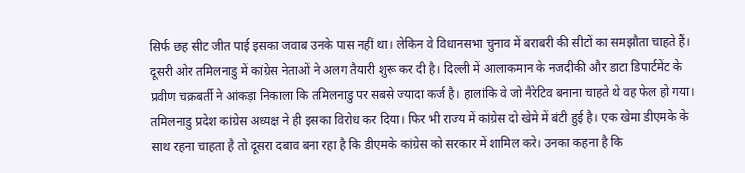सिर्फ छह सीट जीत पाई इसका जवाब उनके पास नहीं था। लेकिन वे विधानसभा चुनाव में बराबरी की सीटों का समझौता चाहते हैं।
दूसरी ओर तमिलनाडु में कांग्रेस नेताओं ने अलग तैयारी शुरू कर दी है। दिल्ली में आलाकमान के नजदीकी और डाटा डिपार्टमेंट के प्रवीण चक्रबर्ती ने आंकड़ा निकाला कि तमिलनाडु पर सबसे ज्यादा कर्ज है। हालांकि वे जो नैरेटिव बनाना चाहते थे वह फेल हो गया। तमिलनाडु प्रदेश कांग्रेस अध्यक्ष ने ही इसका विरोध कर दिया। फिर भी राज्य में कांग्रेस दो खेमे में बंटी हुई है। एक खेमा डीएमके के साथ रहना चाहता है तो दूसरा दबाव बना रहा है कि डीएमके कांग्रेस को सरकार में शामिल करे। उनका कहना है कि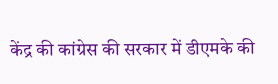केंद्र की कांग्रेस की सरकार में डीएमके की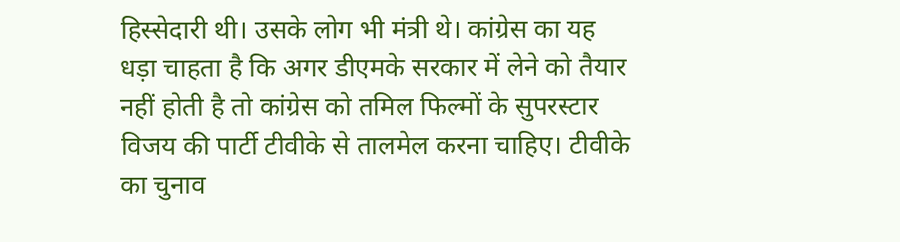हिस्सेदारी थी। उसके लोग भी मंत्री थे। कांग्रेस का यह धड़ा चाहता है कि अगर डीएमके सरकार में लेने को तैयार नहीं होती है तो कांग्रेस को तमिल फिल्मों के सुपरस्टार विजय की पार्टी टीवीके से तालमेल करना चाहिए। टीवीके का चुनाव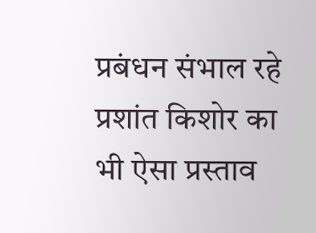प्रबंधन संभाल रहे प्रशांत किशोर का भी ऐसा प्रस्ताव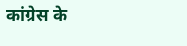कांग्रेस के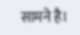सामने है।